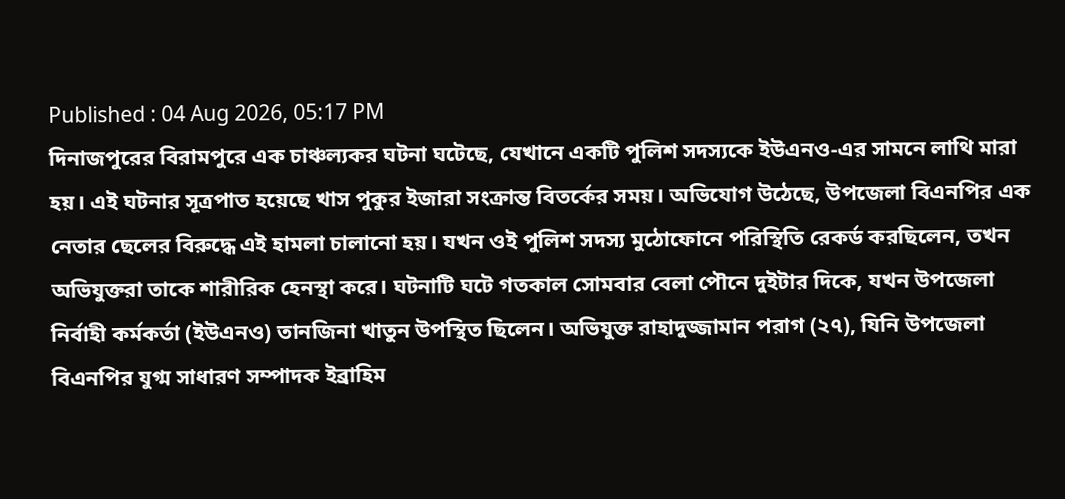Published : 04 Aug 2026, 05:17 PM
দিনাজপুরের বিরামপুরে এক চাঞ্চল্যকর ঘটনা ঘটেছে, যেখানে একটি পুলিশ সদস্যকে ইউএনও-এর সামনে লাথি মারা হয়। এই ঘটনার সূত্রপাত হয়েছে খাস পুকুর ইজারা সংক্রান্ত বিতর্কের সময়। অভিযোগ উঠেছে, উপজেলা বিএনপির এক নেতার ছেলের বিরুদ্ধে এই হামলা চালানো হয়। যখন ওই পুলিশ সদস্য মুঠোফোনে পরিস্থিতি রেকর্ড করছিলেন, তখন অভিযুক্তরা তাকে শারীরিক হেনস্থা করে। ঘটনাটি ঘটে গতকাল সোমবার বেলা পৌনে দুইটার দিকে, যখন উপজেলা নির্বাহী কর্মকর্তা (ইউএনও) তানজিনা খাতুন উপস্থিত ছিলেন। অভিযুক্ত রাহাদুজ্জামান পরাগ (২৭), যিনি উপজেলা বিএনপির যুগ্ম সাধারণ সম্পাদক ইব্রাহিম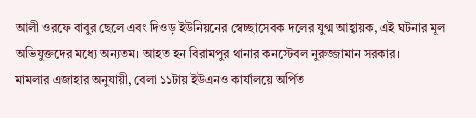আলী ওরফে বাবুর ছেলে এবং দিওড় ইউনিয়নের স্বেচ্ছাসেবক দলের যুগ্ম আহ্বায়ক, এই ঘটনার মূল অভিযুক্তদের মধ্যে অন্যতম। আহত হন বিরামপুর থানার কনস্টেবল নুরুজ্জামান সরকার।
মামলার এজাহার অনুযায়ী, বেলা ১১টায় ইউএনও কার্যালয়ে অর্পিত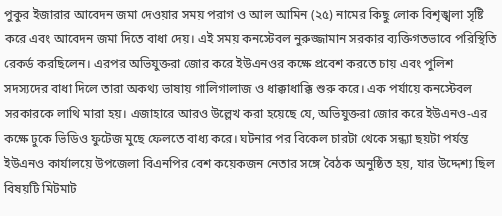পুকুর ইজারার আবেদন জমা দেওয়ার সময় পরাগ ও আল আমিন (২৫) নামের কিছু লোক বিশৃঙ্খলা সৃষ্টি করে এবং আবেদন জমা দিতে বাধা দেয়। এই সময় কনস্টেবল নুরুজ্জামান সরকার ব্যক্তিগতভাবে পরিস্থিতি রেকর্ড করছিলেন। এরপর অভিযুক্তরা জোর করে ইউএনওর কক্ষে প্রবেশ করতে চায় এবং পুলিশ সদস্যদের বাধা দিলে তারা অকথ্য ভাষায় গালিগালাজ ও ধাক্কাধাক্কি শুরু করে। এক পর্যায়ে কনস্টেবল সরকারকে লাথি মারা হয়। এজাহারে আরও উল্লেখ করা হয়েছে যে, অভিযুক্তরা জোর করে ইউএনও-এর কক্ষে ঢুকে ভিডিও ফুটেজ মুছে ফেলতে বাধ্য করে। ঘটনার পর বিকেল চারটা থেকে সন্ধ্যা ছয়টা পর্যন্ত ইউএনও কার্যালয়ে উপজেলা বিএনপির বেশ কয়েকজন নেতার সঙ্গে বৈঠক অনুষ্ঠিত হয়, যার উদ্দেশ্য ছিল বিষয়টি মিটমাট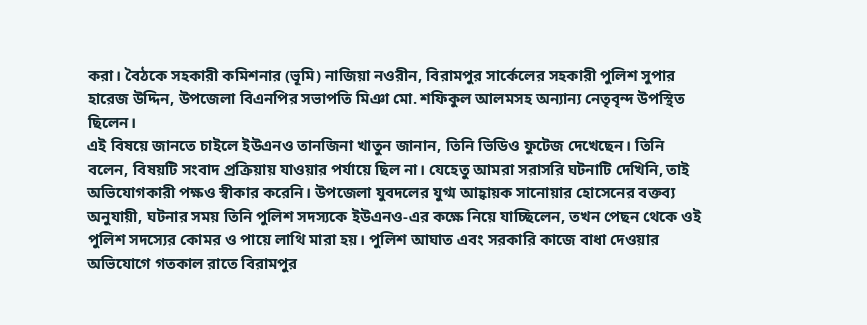করা। বৈঠকে সহকারী কমিশনার (ভূমি) নাজিয়া নওরীন, বিরামপুর সার্কেলের সহকারী পুলিশ সুপার হারেজ উদ্দিন, উপজেলা বিএনপির সভাপতি মিঞা মো. শফিকুল আলমসহ অন্যান্য নেতৃবৃন্দ উপস্থিত ছিলেন।
এই বিষয়ে জানতে চাইলে ইউএনও তানজিনা খাতুন জানান, তিনি ভিডিও ফুটেজ দেখেছেন। তিনি বলেন, বিষয়টি সংবাদ প্রক্রিয়ায় যাওয়ার পর্যায়ে ছিল না। যেহেতু আমরা সরাসরি ঘটনাটি দেখিনি, তাই অভিযোগকারী পক্ষও স্বীকার করেনি। উপজেলা যুবদলের যুগ্ম আহ্বায়ক সানোয়ার হোসেনের বক্তব্য অনুযায়ী, ঘটনার সময় তিনি পুলিশ সদস্যকে ইউএনও-এর কক্ষে নিয়ে যাচ্ছিলেন, তখন পেছন থেকে ওই পুলিশ সদস্যের কোমর ও পায়ে লাথি মারা হয়। পুলিশ আঘাত এবং সরকারি কাজে বাধা দেওয়ার অভিযোগে গতকাল রাতে বিরামপুর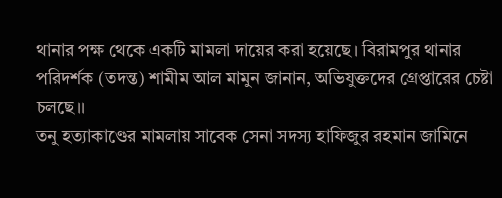থানার পক্ষ থেকে একটি মামলা দায়ের করা হয়েছে। বিরামপুর থানার পরিদর্শক (তদন্ত) শামীম আল মামুন জানান, অভিযুক্তদের গ্রেপ্তারের চেষ্টা চলছে।।
তনু হত্যাকাণ্ডের মামলায় সাবেক সেনা সদস্য হাফিজুর রহমান জামিনে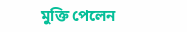মুক্তি পেলেন